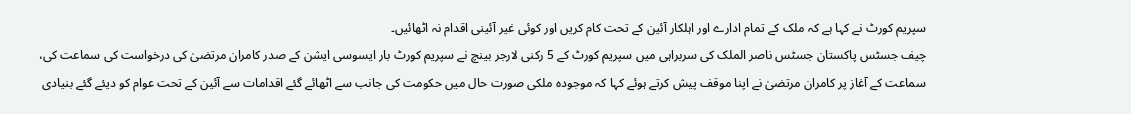سپریم کورٹ نے کہا ہے کہ ملک کے تمام ادارے اور اہلکار آئین کے تحت کام کریں اور کوئی غیر آئینی اقدام نہ اٹھائیں۔
چیف جسٹس پاکستان جسٹس ناصر الملک کی سربراہی میں سپریم کورٹ کے 5 رکنی لارجر بینچ نے سپریم کورٹ بار ایسوسی ایشن کے صدر کامران مرتضیٰ کی درخواست کی سماعت کی، سماعت کے آغاز پر کامران مرتضیٰ نے اپنا موقف پیش کرتے ہوئے کہا کہ موجودہ ملکی صورت حال میں حکومت کی جانب سے اٹھائے گئے اقدامات سے آئین کے تحت عوام کو دیئے گئے بنیادی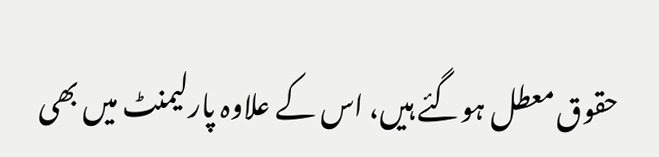حقوق معطل ہوگئے ہیں، اس کے علاوہ پارلیمنٹ میں بھی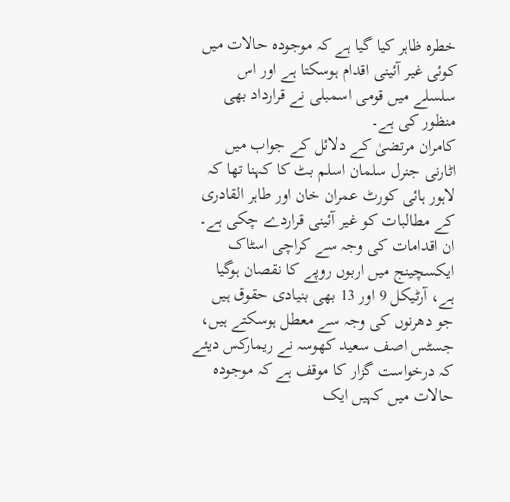خطرہ ظاہر کیا گیا ہے کہ موجودہ حالات میں کوئی غیر آئینی اقدام ہوسکتا ہے اور اس سلسلے میں قومی اسمبلی نے قرارداد بھی منظور کی ہے۔
کامران مرتضیٰ کے دلائل کے جواب میں اٹارنی جنرل سلمان اسلم بٹ کا کہنا تھا کہ لاہور ہائی کورٹ عمران خان اور طاہر القادری کے مطالبات کو غیر آئینی قراردے چکی ہے۔ ان اقدامات کی وجہ سے کراچی اسٹاک ایکسچینج میں اربوں روپے کا نقصان ہوگیا ہے، آرٹیکل 9 اور 13 بھی بنیادی حقوق ہیں جو دھرنوں کی وجہ سے معطل ہوسکتے ہیں، جسٹس اصف سعید کھوسہ نے ریمارکس دیئے کہ درخواست گزار کا موقف ہے کہ موجودہ حالات میں کہیں ایک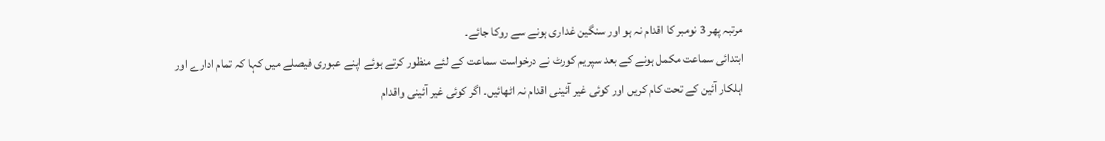مرتبہ پھر 3 نومبر کا اقدام نہ ہو اور سنگین غداری ہونے سے روکا جائے۔
ابتدائی سماعت مکمل ہونے کے بعد سپریم کورٹ نے درخواست سماعت کے لئے منظور کرتے ہوئے اپنے عبوری فیصلے میں کہا کہ تمام ادارے اور اہلکار آئین کے تحت کام کریں اور کوئی غیر آئینی اقدام نہ اٹھائیں۔ اگر کوئی غیر آئینی واقدام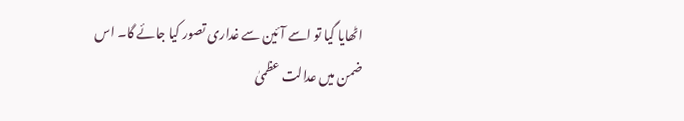اٹھایا گیا تو اسے آئین سے غداری تصور کیا جائے گا۔ اس ضمن میں عدالت عظمیٰ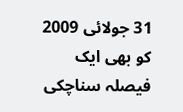31 جولائی 2009 کو بھی ایک فیصلہ سناچکی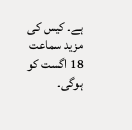ہے۔ کیس کی مزید سماعت 18 اگست کو ہوگی۔